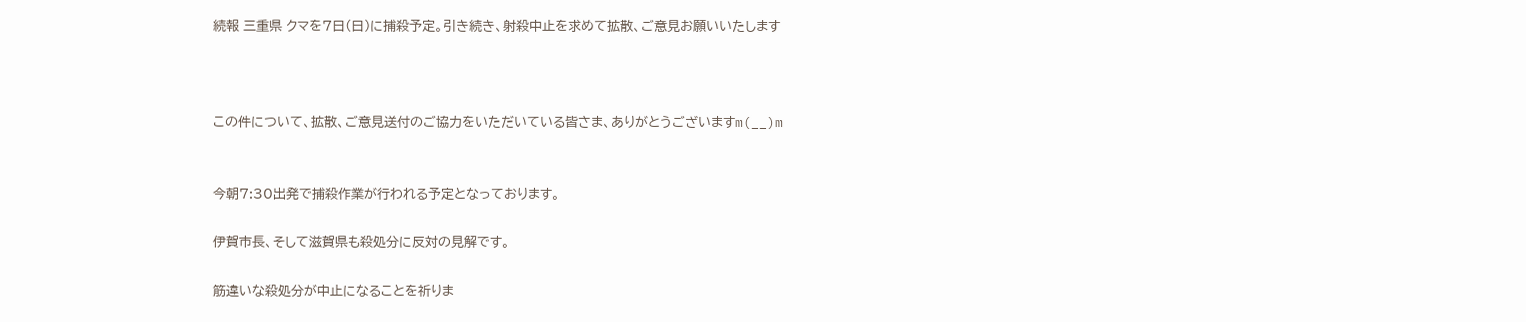続報 三重県 クマを7日(日)に捕殺予定。引き続き、射殺中止を求めて拡散、ご意見お願いいたします



この件について、拡散、ご意見送付のご協力をいただいている皆さま、ありがとうございますm(__)m


今朝7:30出発で捕殺作業が行われる予定となっております。

伊賀市長、そして滋賀県も殺処分に反対の見解です。

筋違いな殺処分が中止になることを祈りま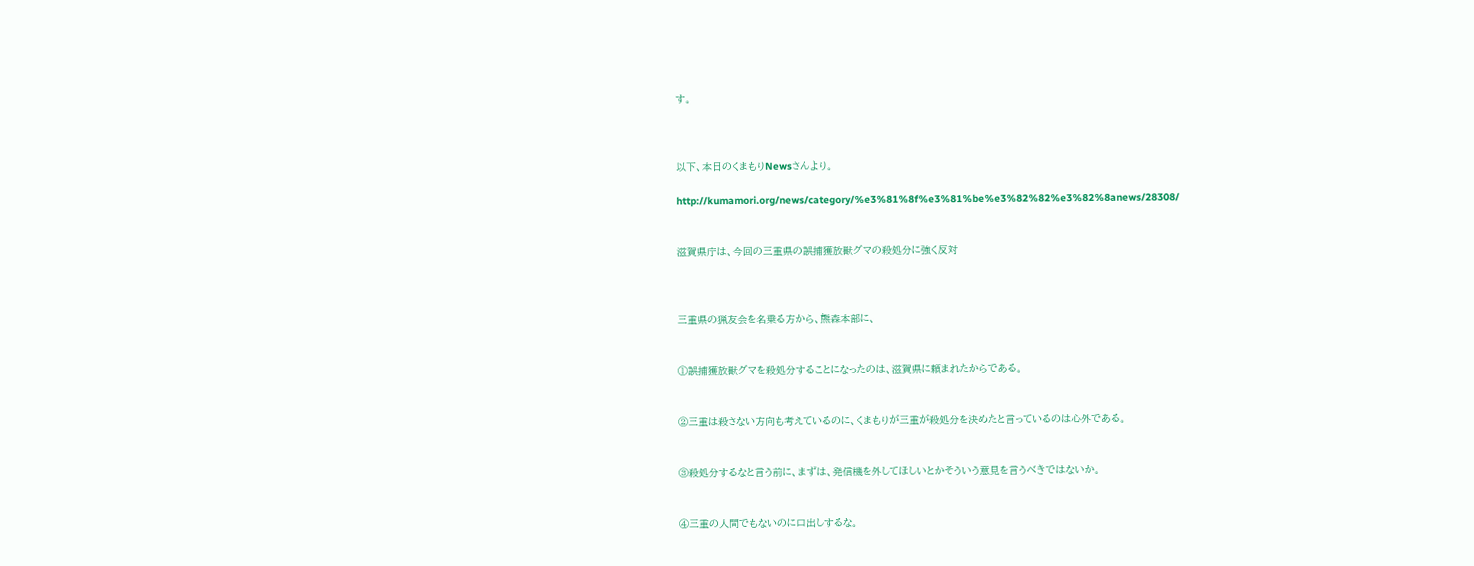す。



以下、本日のくまもりNewsさんより。

http://kumamori.org/news/category/%e3%81%8f%e3%81%be%e3%82%82%e3%82%8anews/28308/


滋賀県庁は、今回の三重県の誤捕獲放獣グマの殺処分に強く反対



三重県の猟友会を名乗る方から、熊森本部に、


①誤捕獲放獣グマを殺処分することになったのは、滋賀県に頼まれたからである。


②三重は殺さない方向も考えているのに、くまもりが三重が殺処分を決めたと言っているのは心外である。


③殺処分するなと言う前に、まずは、発信機を外してほしいとかそういう意見を言うべきではないか。


④三重の人間でもないのに口出しするな。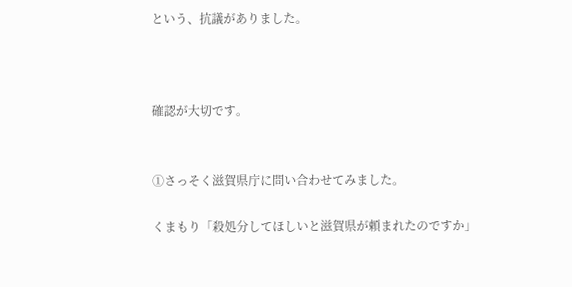という、抗議がありました。



確認が大切です。


①さっそく滋賀県庁に問い合わせてみました。

くまもり「殺処分してほしいと滋賀県が頼まれたのですか」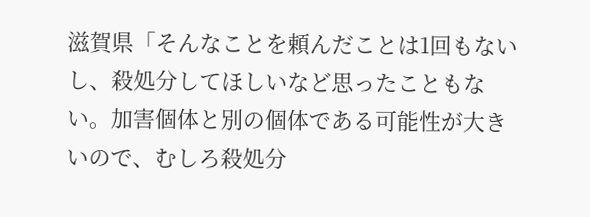滋賀県「そんなことを頼んだことは1回もないし、殺処分してほしいなど思ったこともない。加害個体と別の個体である可能性が大きいので、むしろ殺処分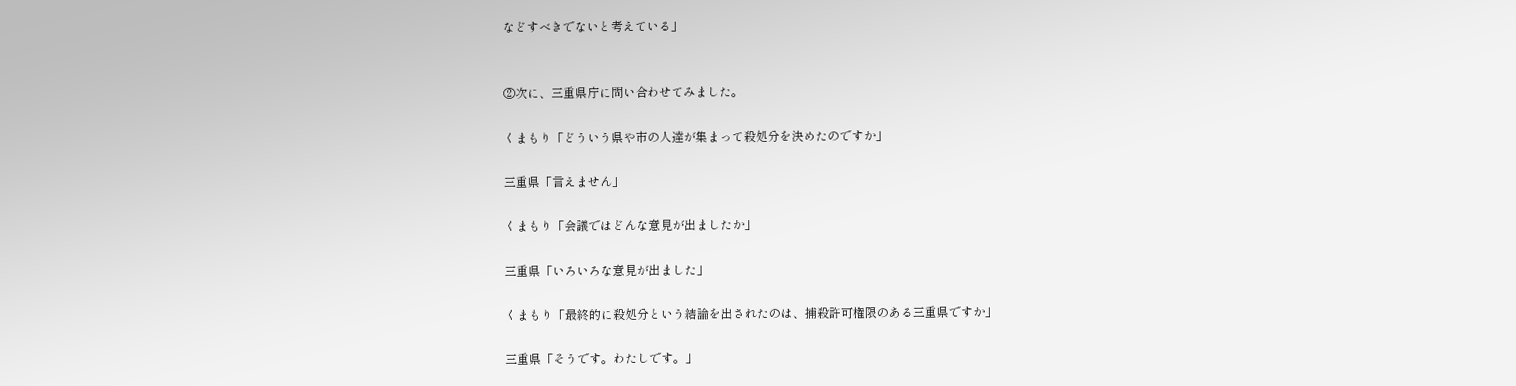などすべきでないと考えている」


②次に、三重県庁に問い合わせてみました。

くまもり「どういう県や市の人達が集まって殺処分を決めたのですか」

三重県「言えません」

くまもり「会議ではどんな意見が出ましたか」

三重県「いろいろな意見が出ました」

くまもり「最終的に殺処分という結論を出されたのは、捕殺許可権限のある三重県ですか」

三重県「そうです。わたしです。」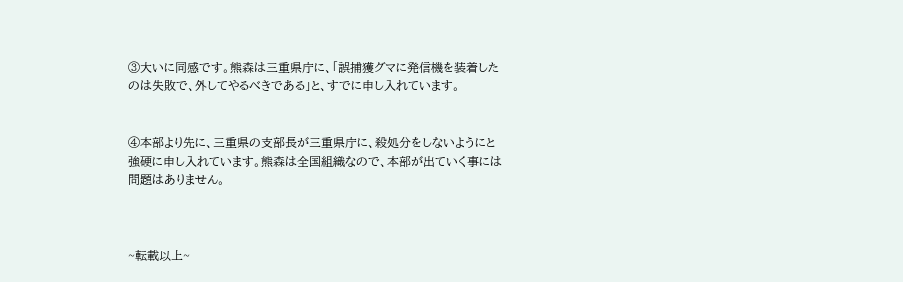③大いに同感です。熊森は三重県庁に、「誤捕獲グマに発信機を装着したのは失敗で、外してやるべきである」と、すでに申し入れています。


④本部より先に、三重県の支部長が三重県庁に、殺処分をしないようにと強硬に申し入れています。熊森は全国組織なので、本部が出ていく事には問題はありません。



~転載以上~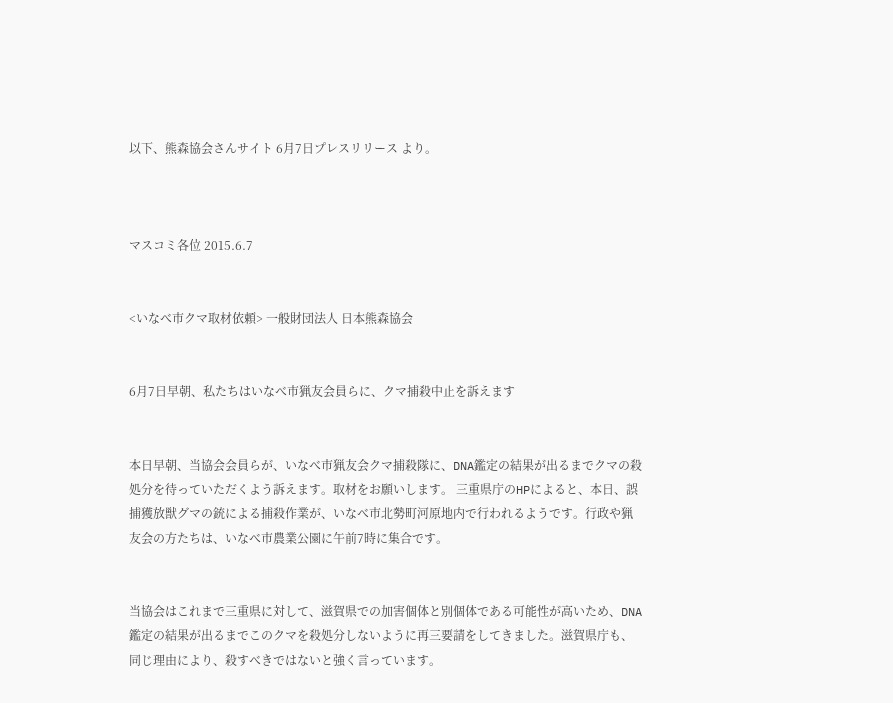以下、熊森協会さんサイト 6月7日プレスリリース より。



マスコミ各位 2015.6.7


<いなべ市クマ取材依頼> 一般財団法人 日本熊森協会


6月7日早朝、私たちはいなべ市猟友会員らに、クマ捕殺中止を訴えます


本日早朝、当協会会員らが、いなべ市猟友会クマ捕殺隊に、DNA鑑定の結果が出るまでクマの殺処分を待っていただくよう訴えます。取材をお願いします。 三重県庁のHPによると、本日、誤捕獲放獣グマの銃による捕殺作業が、いなべ市北勢町河原地内で行われるようです。行政や猟友会の方たちは、いなべ市農業公園に午前7時に集合です。


当協会はこれまで三重県に対して、滋賀県での加害個体と別個体である可能性が高いため、DNA鑑定の結果が出るまでこのクマを殺処分しないように再三要請をしてきました。滋賀県庁も、同じ理由により、殺すべきではないと強く言っています。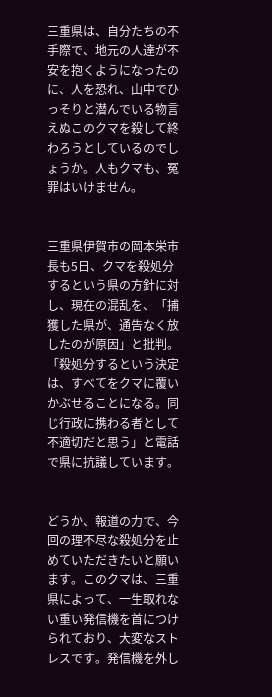三重県は、自分たちの不手際で、地元の人達が不安を抱くようになったのに、人を恐れ、山中でひっそりと潜んでいる物言えぬこのクマを殺して終わろうとしているのでしょうか。人もクマも、冤罪はいけません。


三重県伊賀市の岡本栄市長も5日、クマを殺処分するという県の方針に対し、現在の混乱を、「捕獲した県が、通告なく放したのが原因」と批判。「殺処分するという決定は、すべてをクマに覆いかぶせることになる。同じ行政に携わる者として不適切だと思う」と電話で県に抗議しています。


どうか、報道の力で、今回の理不尽な殺処分を止めていただきたいと願います。このクマは、三重県によって、一生取れない重い発信機を首につけられており、大変なストレスです。発信機を外し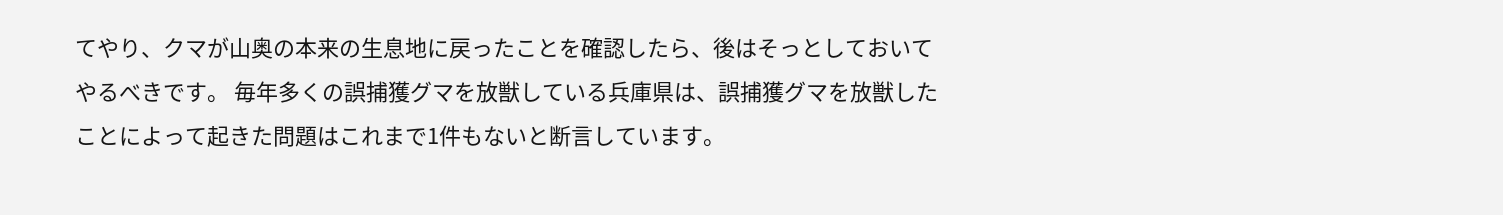てやり、クマが山奥の本来の生息地に戻ったことを確認したら、後はそっとしておいてやるべきです。 毎年多くの誤捕獲グマを放獣している兵庫県は、誤捕獲グマを放獣したことによって起きた問題はこれまで1件もないと断言しています。